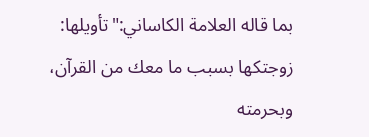بما قاله العلامة الكاساني:"تأويلها: زوجتكها بسبب ما معك من القرآن، وبحرمته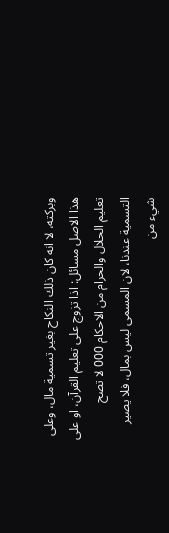وبركته، لا انه كان ذلك النكاح بغير تسمية مال، وعلى هذا الاصل مسائل: اذا تزوج على تعليم القرآن، او على تعليم الحلال والحرام من الاحكام 000 لا تصح التسمية عندنا، لان المسمى ليس بمال، فلا يصير شيء من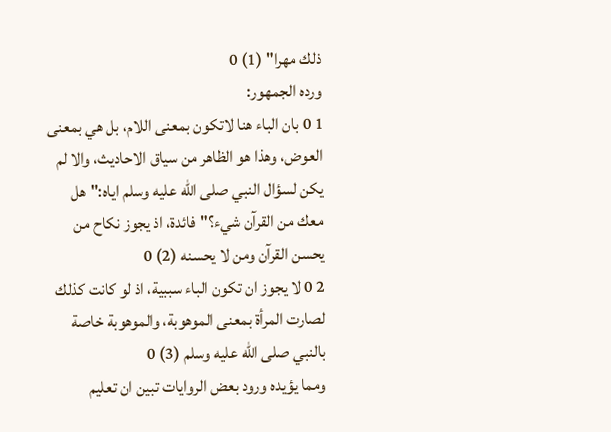ذلك مهرا" (1) 0
ورده الجمهور:
1 0 بان الباء هنا لاتكون بمعنى اللام، بل هي بمعنى العوض، وهذا هو الظاهر من سياق الاحاديث، والا لم يكن لسؤال النبي صلى الله عليه وسلم اياه:"هل معك من القرآن شيء؟"فائدة، اذ يجوز نكاح من يحسن القرآن ومن لا يحسنه (2) 0
2 0 لا يجوز ان تكون الباء سببية، اذ لو كانت كذلك لصارت المرأة بمعنى الموهوبة، والموهوبة خاصة بالنبي صلى الله عليه وسلم (3) 0
ومما يؤيده ورود بعض الروايات تبين ان تعليم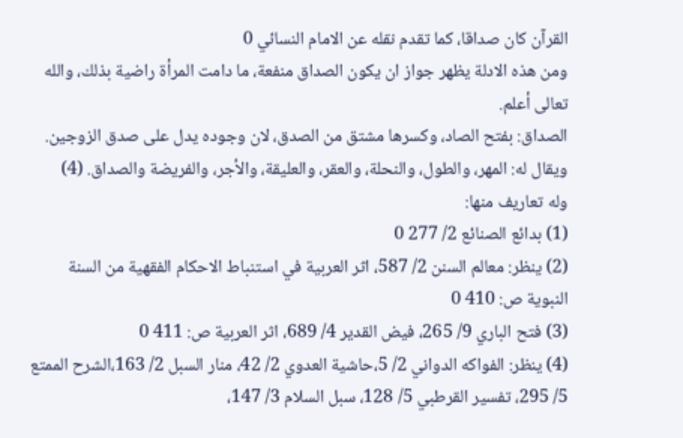القرآن كان صداقا، كما تقدم نقله عن الامام النسائي 0
ومن هذه الادلة يظهر جواز ان يكون الصداق منفعة، ما دامت المرأة راضية بذلك، والله تعالى أعلم.
الصداق: بفتح الصاد، وكسرها مشتق من الصدق، لان وجوده يدل على صدق الزوجين.
ويقال له: المهر، والطول، والنحلة، والعقر، والعليقة، والأجر، والفريضة والصداق. (4)
وله تعاريف منها:
(1) بدائع الصنائع 2/ 277 0
(2) ينظر: معالم السنن 2/ 587، اثر العربية في استنباط الاحكام الفقهية من السنة النبوية ص: 410 0
(3) فتح الباري 9/ 265، فيض القدير 4/ 689، اثر العربية ص: 411 0
(4) ينظر: الفواكه الدواني 2/ 5،حاشية العدوي 2/ 42، منار السبل 2/ 163،الشرح الممتع 5/ 295، تفسير القرطبي 5/ 128، سبل السلام 3/ 147،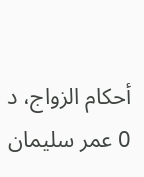أحكام الزواج، د 0 عمر سليمان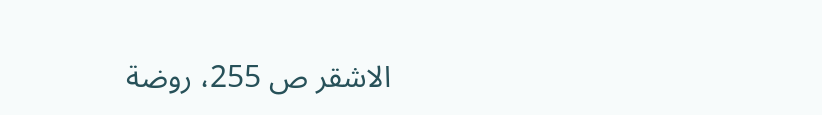الاشقر ص 255، روضة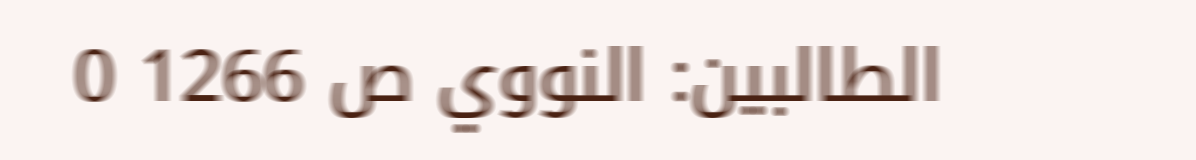الطالبين: النووي ص 1266 0